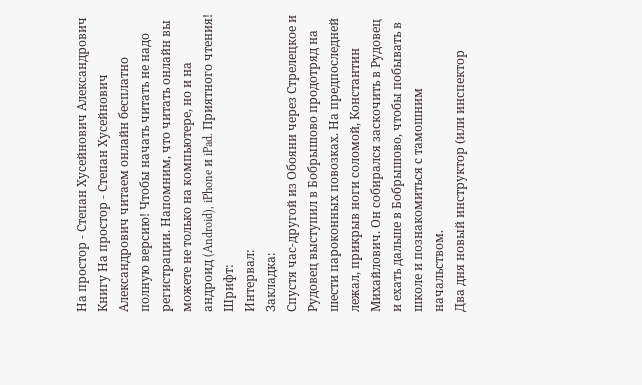На простор - Степан Хусейнович Александрович
Книгу На простор - Степан Хусейнович Александрович читаем онлайн бесплатно полную версию! Чтобы начать читать не надо регистрации. Напомним, что читать онлайн вы можете не только на компьютере, но и на андроид (Android), iPhone и iPad. Приятного чтения!
Шрифт:
Интервал:
Закладка:
Спустя час-другой из Обояни через Стрелецкое и Рудовец выступил в Бобрышово продотряд на шести пароконных повозках. На предпоследней лежал, прикрыв ноги соломой, Константин Михайлович. Он собирался заскочить в Рудовец и ехать дальше в Бобрышово, чтобы побывать в школе и познакомиться с тамошним начальством.
Два дня новый инструктор (или инспектор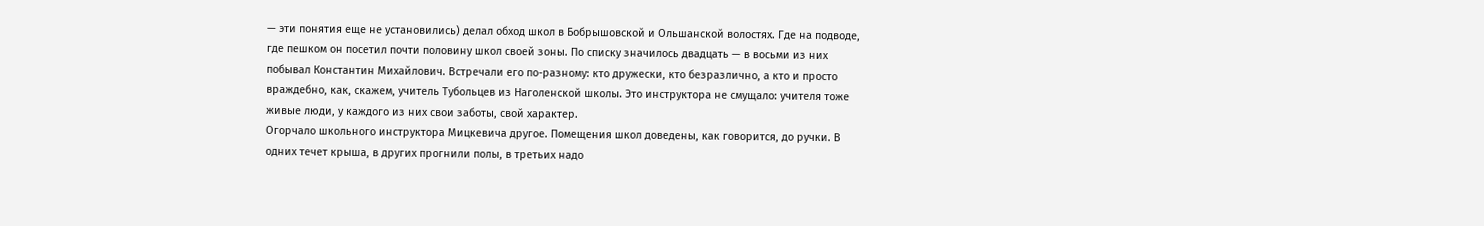— эти понятия еще не установились) делал обход школ в Бобрышовской и Ольшанской волостях. Где на подводе, где пешком он посетил почти половину школ своей зоны. По списку значилось двадцать — в восьми из них побывал Константин Михайлович. Встречали его по-разному: кто дружески, кто безразлично, а кто и просто враждебно, как, скажем, учитель Тубольцев из Наголенской школы. Это инструктора не смущало: учителя тоже живые люди, у каждого из них свои заботы, свой характер.
Огорчало школьного инструктора Мицкевича другое. Помещения школ доведены, как говорится, до ручки. В одних течет крыша, в других прогнили полы, в третьих надо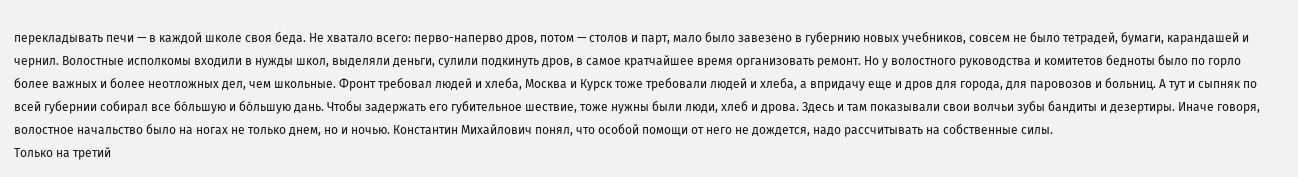перекладывать печи — в каждой школе своя беда. Не хватало всего: перво-наперво дров, потом — столов и парт, мало было завезено в губернию новых учебников, совсем не было тетрадей, бумаги, карандашей и чернил. Волостные исполкомы входили в нужды школ, выделяли деньги, сулили подкинуть дров, в самое кратчайшее время организовать ремонт. Но у волостного руководства и комитетов бедноты было по горло более важных и более неотложных дел, чем школьные. Фронт требовал людей и хлеба, Москва и Курск тоже требовали людей и хлеба, а впридачу еще и дров для города, для паровозов и больниц. А тут и сыпняк по всей губернии собирал все бо́льшую и бо́льшую дань. Чтобы задержать его губительное шествие, тоже нужны были люди, хлеб и дрова. Здесь и там показывали свои волчьи зубы бандиты и дезертиры. Иначе говоря, волостное начальство было на ногах не только днем, но и ночью. Константин Михайлович понял, что особой помощи от него не дождется, надо рассчитывать на собственные силы.
Только на третий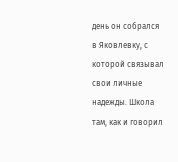день он собрался в Яковлевку, с которой связывал свои личные надежды. Школа там, как и говорил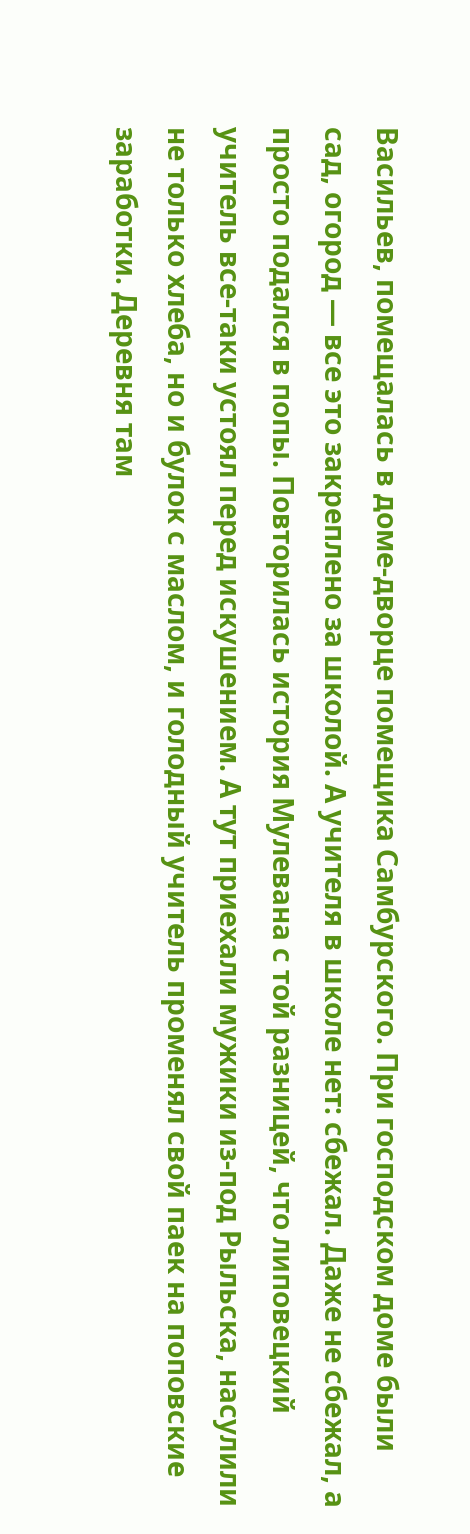Васильев, помещалась в доме-дворце помещика Самбурского. При господском доме были сад, огород — все это закреплено за школой. А учителя в школе нет: сбежал. Даже не сбежал, а просто подался в попы. Повторилась история Мулевана с той разницей, что липовецкий учитель все-таки устоял перед искушением. А тут приехали мужики из-под Рыльска, насулили не только хлеба, но и булок с маслом, и голодный учитель променял свой паек на поповские заработки. Деревня там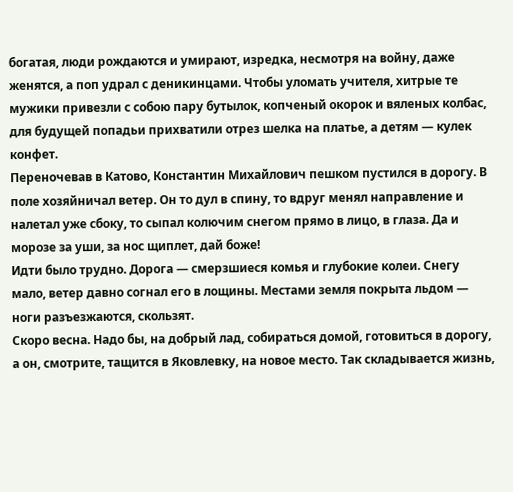богатая, люди рождаются и умирают, изредка, несмотря на войну, даже женятся, а поп удрал с деникинцами. Чтобы уломать учителя, хитрые те мужики привезли с собою пару бутылок, копченый окорок и вяленых колбас, для будущей попадьи прихватили отрез шелка на платье, а детям — кулек конфет.
Переночевав в Катово, Константин Михайлович пешком пустился в дорогу. В поле хозяйничал ветер. Он то дул в спину, то вдруг менял направление и налетал уже сбоку, то сыпал колючим снегом прямо в лицо, в глаза. Да и морозе за уши, за нос щиплет, дай боже!
Идти было трудно. Дорога — смерзшиеся комья и глубокие колеи. Снегу мало, ветер давно согнал его в лощины. Местами земля покрыта льдом — ноги разъезжаются, скользят.
Скоро весна. Надо бы, на добрый лад, собираться домой, готовиться в дорогу, а он, смотрите, тащится в Яковлевку, на новое место. Так складывается жизнь,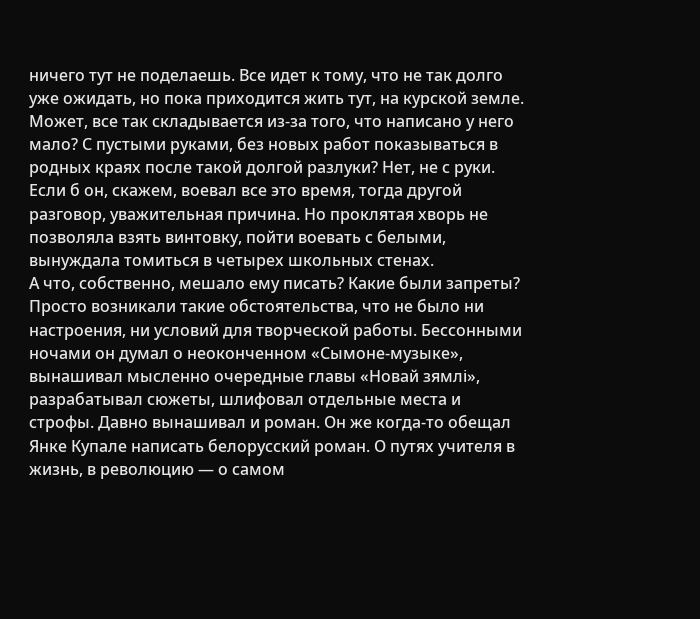ничего тут не поделаешь. Все идет к тому, что не так долго уже ожидать, но пока приходится жить тут, на курской земле.
Может, все так складывается из-за того, что написано у него мало? С пустыми руками, без новых работ показываться в родных краях после такой долгой разлуки? Нет, не с руки. Если б он, скажем, воевал все это время, тогда другой разговор, уважительная причина. Но проклятая хворь не позволяла взять винтовку, пойти воевать с белыми, вынуждала томиться в четырех школьных стенах.
А что, собственно, мешало ему писать? Какие были запреты? Просто возникали такие обстоятельства, что не было ни настроения, ни условий для творческой работы. Бессонными ночами он думал о неоконченном «Сымоне-музыке», вынашивал мысленно очередные главы «Новай зямлі», разрабатывал сюжеты, шлифовал отдельные места и строфы. Давно вынашивал и роман. Он же когда-то обещал Янке Купале написать белорусский роман. О путях учителя в жизнь, в революцию — о самом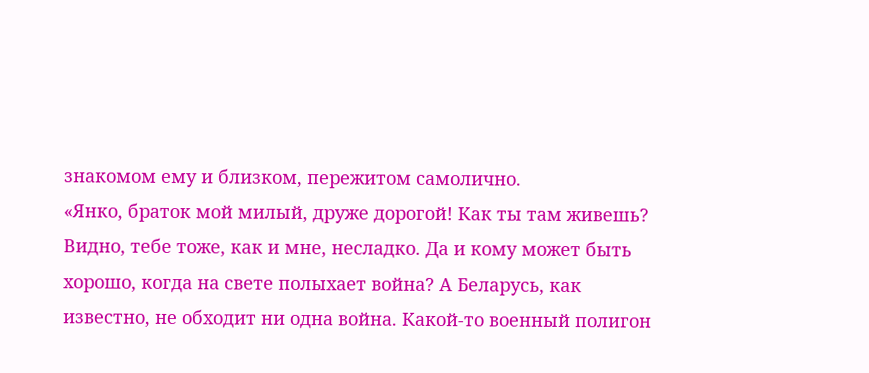знакомом ему и близком, пережитом самолично.
«Янко, браток мой милый, друже дорогой! Как ты там живешь? Видно, тебе тоже, как и мне, несладко. Да и кому может быть хорошо, когда на свете полыхает война? А Беларусь, как известно, не обходит ни одна война. Какой-то военный полигон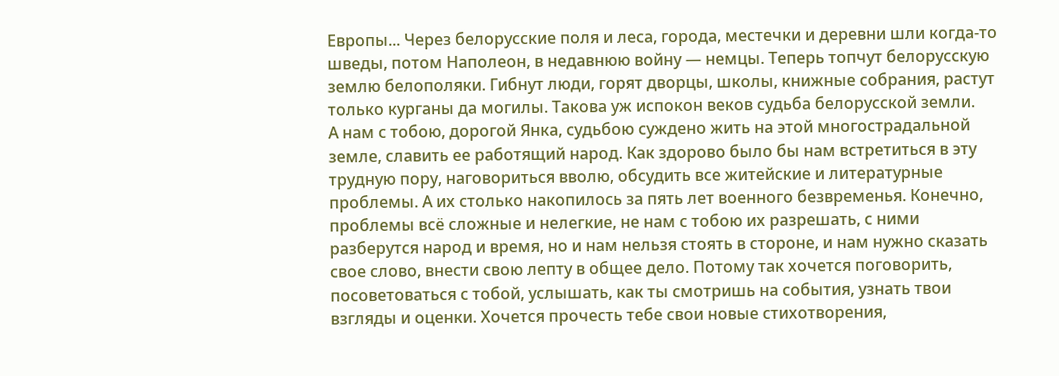Европы... Через белорусские поля и леса, города, местечки и деревни шли когда-то шведы, потом Наполеон, в недавнюю войну — немцы. Теперь топчут белорусскую землю белополяки. Гибнут люди, горят дворцы, школы, книжные собрания, растут только курганы да могилы. Такова уж испокон веков судьба белорусской земли.
А нам с тобою, дорогой Янка, судьбою суждено жить на этой многострадальной земле, славить ее работящий народ. Как здорово было бы нам встретиться в эту трудную пору, наговориться вволю, обсудить все житейские и литературные проблемы. А их столько накопилось за пять лет военного безвременья. Конечно, проблемы всё сложные и нелегкие, не нам с тобою их разрешать, с ними разберутся народ и время, но и нам нельзя стоять в стороне, и нам нужно сказать свое слово, внести свою лепту в общее дело. Потому так хочется поговорить, посоветоваться с тобой, услышать, как ты смотришь на события, узнать твои взгляды и оценки. Хочется прочесть тебе свои новые стихотворения,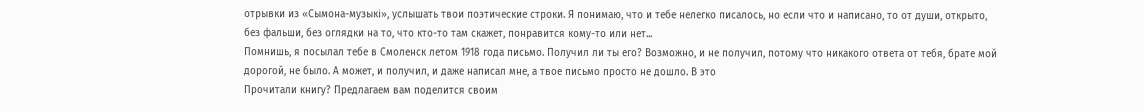отрывки из «Сымона-музыкі», услышать твои поэтические строки. Я понимаю, что и тебе нелегко писалось, но если что и написано, то от души, открыто, без фальши, без оглядки на то, что кто-то там скажет, понравится кому-то или нет...
Помнишь, я посылал тебе в Смоленск летом 1918 года письмо. Получил ли ты его? Возможно, и не получил, потому что никакого ответа от тебя, брате мой дорогой, не было. А может, и получил, и даже написал мне, а твое письмо просто не дошло. В это
Прочитали книгу? Предлагаем вам поделится своим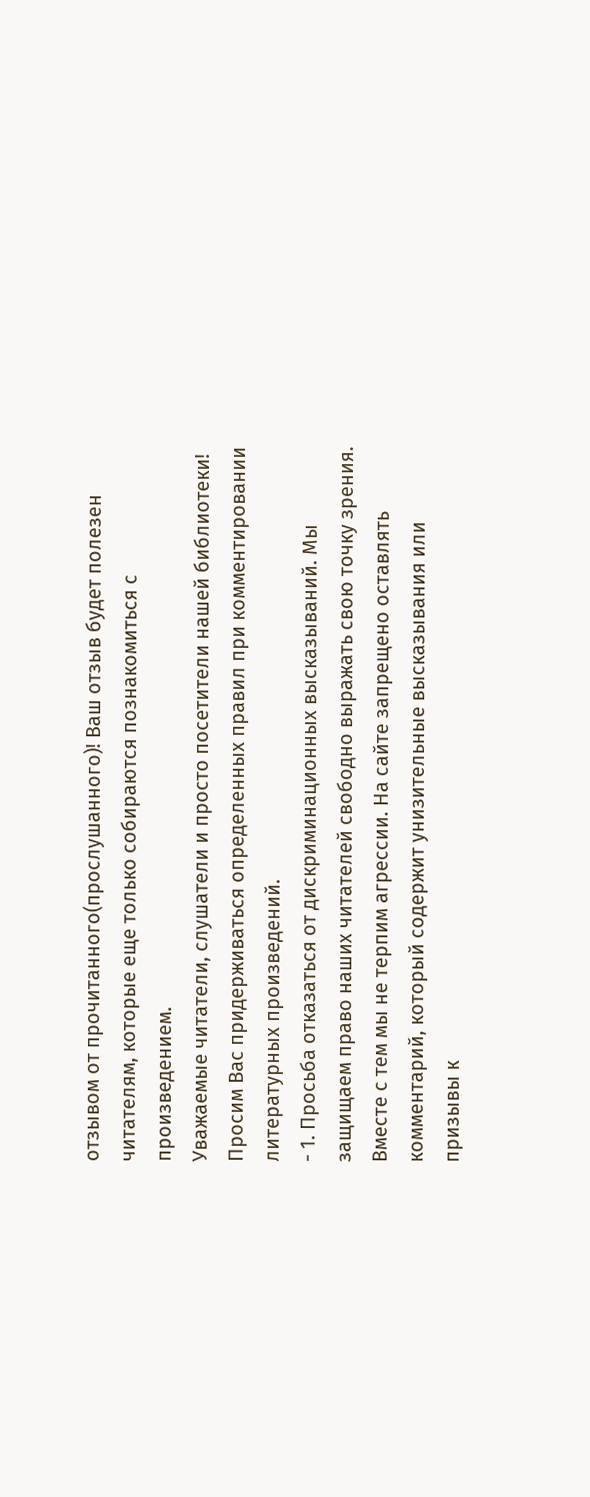отзывом от прочитанного(прослушанного)! Ваш отзыв будет полезен читателям, которые еще только собираются познакомиться с произведением.
Уважаемые читатели, слушатели и просто посетители нашей библиотеки! Просим Вас придерживаться определенных правил при комментировании литературных произведений.
- 1. Просьба отказаться от дискриминационных высказываний. Мы защищаем право наших читателей свободно выражать свою точку зрения. Вместе с тем мы не терпим агрессии. На сайте запрещено оставлять комментарий, который содержит унизительные высказывания или призывы к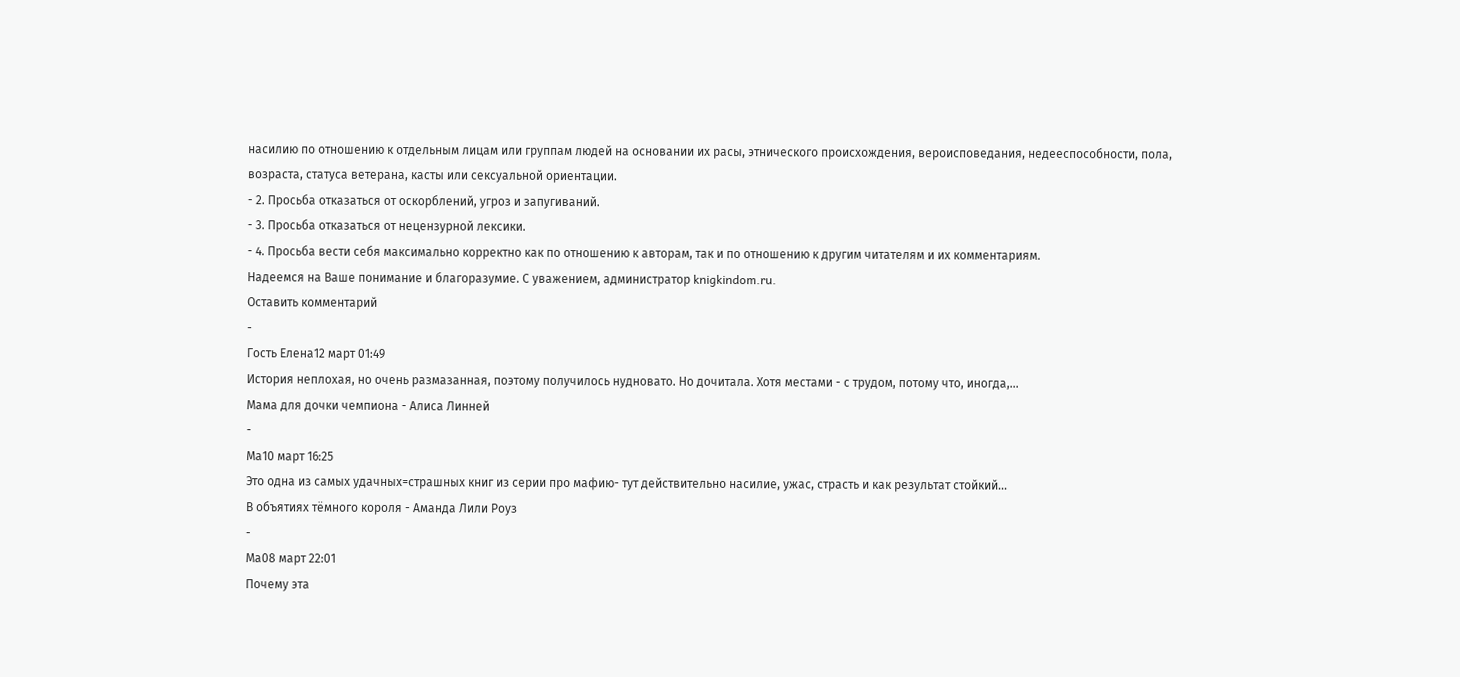насилию по отношению к отдельным лицам или группам людей на основании их расы, этнического происхождения, вероисповедания, недееспособности, пола, возраста, статуса ветерана, касты или сексуальной ориентации.
- 2. Просьба отказаться от оскорблений, угроз и запугиваний.
- 3. Просьба отказаться от нецензурной лексики.
- 4. Просьба вести себя максимально корректно как по отношению к авторам, так и по отношению к другим читателям и их комментариям.
Надеемся на Ваше понимание и благоразумие. С уважением, администратор knigkindom.ru.
Оставить комментарий
-
Гость Елена12 март 01:49
История неплохая, но очень размазанная, поэтому получилось нудновато. Но дочитала. Хотя местами - с трудом, потому что, иногда,...
Мама для дочки чемпиона - Алиса Линней
-
Ма10 март 16:25
Это одна из самых удачных=страшных книг из серии про мафию- тут действительно насилие, ужас, страсть и как результат стойкий...
В объятиях тёмного короля - Аманда Лили Роуз
-
Ма08 март 22:01
Почему эта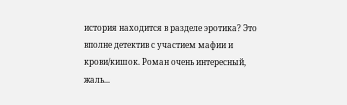история находится в разделе эротика? Это вполне детектив с участием мафии и крови/кишок. Роман очень интересный, жаль...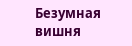Безумная вишня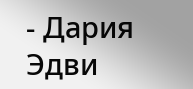- Дария Эдви